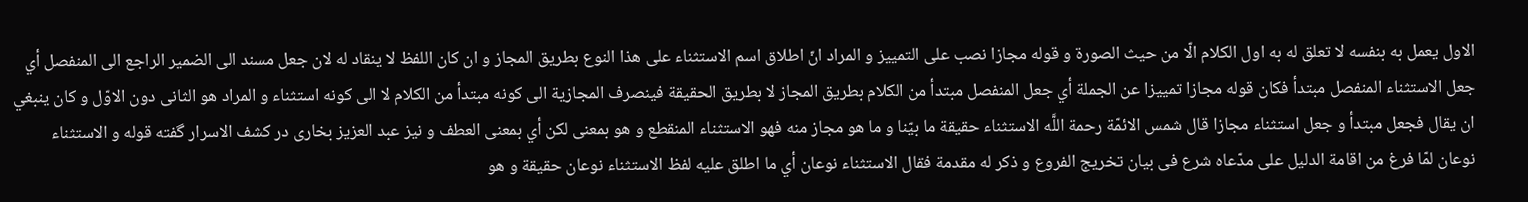الاول يعمل به بنفسه لا تعلق له به اول الكلام الّا من حيث الصورة و قوله مجازا نصب على التمييز و المراد انّ اطلاق اسم الاستثناء على هذا النوع بطريق المجاز و ان كان اللفظ لا ينقاد له لان جعل مسند الى الضمير الراجع الى المنفصل أي جعل الاستثناء المنفصل مبتدأ فكان قوله مجازا تمييزا عن الجملة أي جعل المنفصل مبتدأ من الكلام بطريق المجاز لا بطريق الحقيقة فينصرف المجازية الى كونه مبتدأ من الكلام لا الى كونه استثناء و المراد هو الثانى دون الاوّل و كان ينبغي ان يقال فجعل مبتدأ و جعل استثناء مجازا قال شمس الائمّة رحمة اللَّه الاستثناء حقيقة ما بيّنا و ما هو مجاز منه فهو الاستثناء المنقطع و هو بمعنى لكن أي بمعنى العطف و نيز عبد العزيز بخارى در كشف الاسرار گفته قوله و الاستثناء نوعان لمّا فرغ من اقامة الدليل على مدّعاه شرع فى بيان تخريج الفروع و ذكر له مقدمة فقال الاستثناء نوعان أي ما اطلق عليه لفظ الاستثناء نوعان حقيقة و هو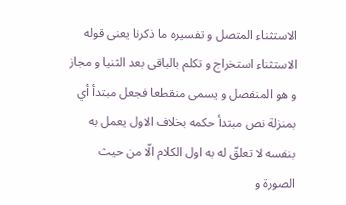الاستثناء المتصل و تفسيره ما ذكرنا يعنى قوله الاستثناء استخراج و تكلم بالباقى بعد الثنيا و مجاز و هو المنفصل و يسمى منقطعا فجعل مبتدأ أي بمنزلة نص مبتدأ حكمه بخلاف الاول يعمل به بنفسه لا تعلقّ له به اول الكلام الّا من حيث الصورة و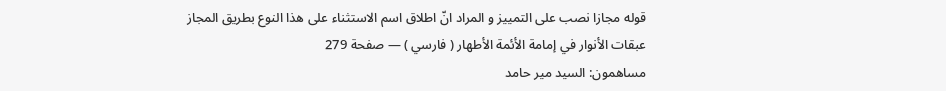قوله مجازا نصب على التمييز و المراد انّ اطلاق اسم الاستثناء على هذا النوع بطريق المجاز
عبقات الأنوار في إمامة الأئمة الأطهار ( فارسي ) — صفحة 279
مساهمون: السيد مير حامد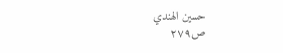حسين الهندي
ص٢٧٩